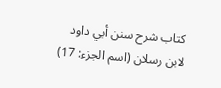كتاب شرح سنن أبي داود لابن رسلان (اسم الجزء: 17)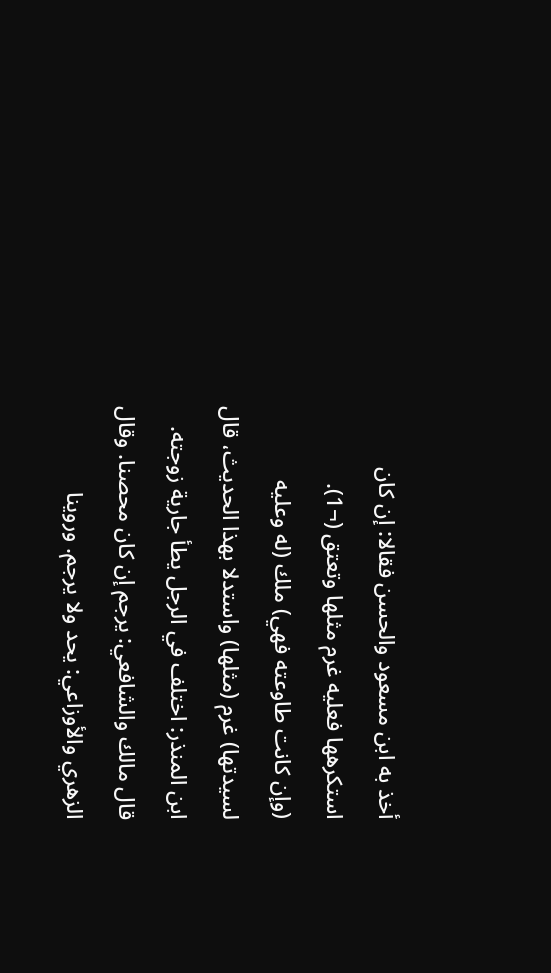أخذ به ابن مسعود والحسن فقالا: إن كان استكرهها فعليه غرم مثلها وتعتق (¬1).
(وإن كانت طاوعته فهي) ملك (له وعليه لسيدتها) غرم (مثلها) واستدلا بهذا الحديث، قال ابن المنذر: اختلف في الرجل يطأ جارية زوجته. قال مالك والشافعي: يرجم إن كان محصنا. وقال الزهري والأوزاعي: يحد ولا يرجم. وروينا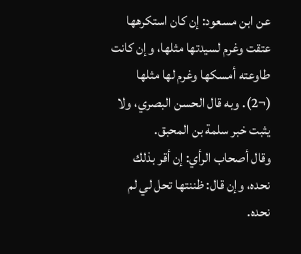عن ابن مسعود: إن كان استكرهها عتقت وغرم لسيدتها مثلها، وإن كانت طاوعته أمسكها وغرم لها مثلها (¬2). وبه قال الحسن البصري، ولا يثبت خبر سلمة بن المحبق.
وقال أصحاب الرأي: إن أقر بذلك نحده، وإن قال: ظننتها تحل لي لم نحده.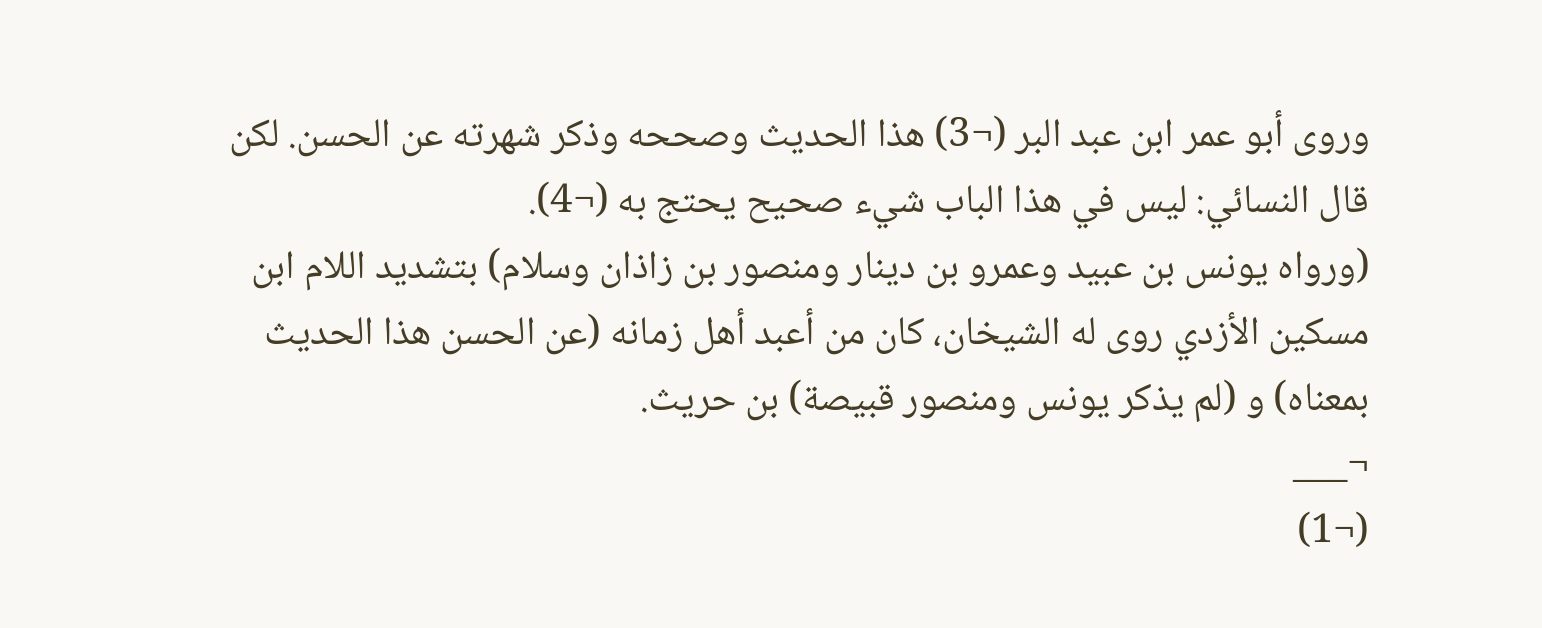وروى أبو عمر ابن عبد البر (¬3) هذا الحديث وصححه وذكر شهرته عن الحسن. لكن قال النسائي: ليس في هذا الباب شيء صحيح يحتج به (¬4).
(ورواه يونس بن عبيد وعمرو بن دينار ومنصور بن زاذان وسلام) بتشديد اللام ابن مسكين الأزدي روى له الشيخان، كان من أعبد أهل زمانه (عن الحسن هذا الحديث بمعناه) و (لم يذكر يونس ومنصور قبيصة) بن حريث.
¬___
(¬1)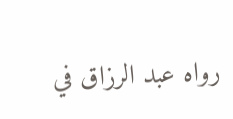رواه عبد الرزاق في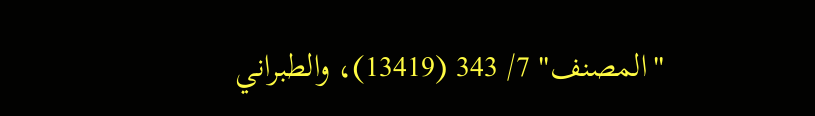"المصنف" 7/ 343 (13419)، والطبراني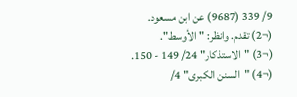9/ 339 (9687) عن ابن مسعود.
(¬2) تقدم. وانظر: "الأوسط".
(¬3) "الاستذكار" 24/ 149 - 150.
(¬4) "السنن الكبرى" 4/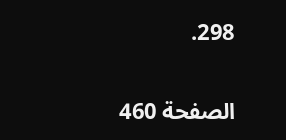298.

الصفحة 460